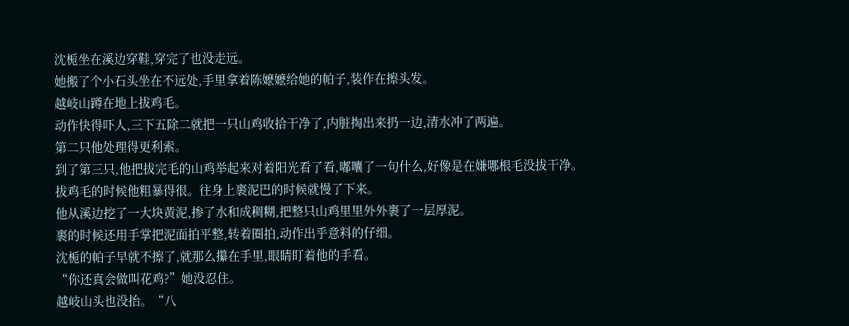沈栀坐在溪边穿鞋,穿完了也没走远。
她搬了个小石头坐在不远处,手里拿着陈嬷嬷给她的帕子,装作在擦头发。
越岐山蹲在地上拔鸡毛。
动作快得吓人,三下五除二就把一只山鸡收拾干净了,内脏掏出来扔一边,清水冲了两遍。
第二只他处理得更利索。
到了第三只,他把拔完毛的山鸡举起来对着阳光看了看,嘟囔了一句什么,好像是在嫌哪根毛没拔干净。
拔鸡毛的时候他粗暴得很。往身上裹泥巴的时候就慢了下来。
他从溪边挖了一大块黄泥,掺了水和成稠糊,把整只山鸡里里外外裹了一层厚泥。
裹的时候还用手掌把泥面拍平整,转着圈拍,动作出乎意料的仔细。
沈栀的帕子早就不擦了,就那么攥在手里,眼睛盯着他的手看。
“你还真会做叫花鸡?”她没忍住。
越岐山头也没抬。“八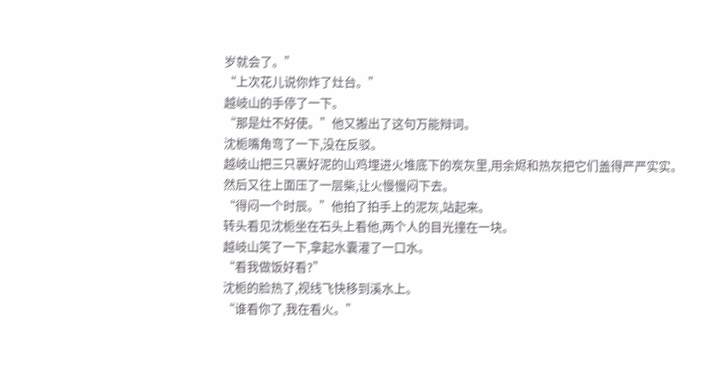岁就会了。”
“上次花儿说你炸了灶台。”
越岐山的手停了一下。
“那是灶不好使。”他又搬出了这句万能辩词。
沈栀嘴角弯了一下,没在反驳。
越岐山把三只裹好泥的山鸡埋进火堆底下的炭灰里,用余烬和热灰把它们盖得严严实实。
然后又往上面压了一层柴,让火慢慢闷下去。
“得闷一个时辰。”他拍了拍手上的泥灰,站起来。
转头看见沈栀坐在石头上看他,两个人的目光撞在一块。
越岐山笑了一下,拿起水囊灌了一口水。
“看我做饭好看?”
沈栀的脸热了,视线飞快移到溪水上。
“谁看你了,我在看火。”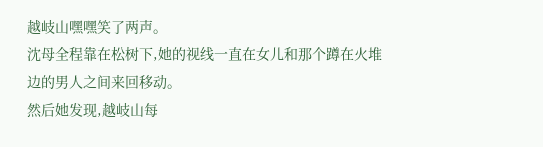越岐山嘿嘿笑了两声。
沈母全程靠在松树下,她的视线一直在女儿和那个蹲在火堆边的男人之间来回移动。
然后她发现,越岐山每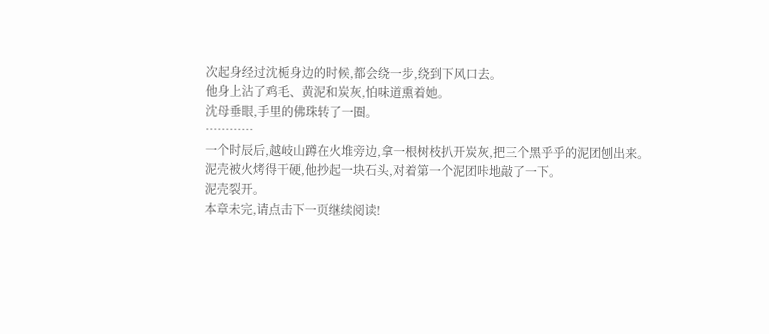次起身经过沈栀身边的时候,都会绕一步,绕到下风口去。
他身上沾了鸡毛、黄泥和炭灰,怕味道熏着她。
沈母垂眼,手里的佛珠转了一圈。
…………
一个时辰后,越岐山蹲在火堆旁边,拿一根树枝扒开炭灰,把三个黑乎乎的泥团刨出来。
泥壳被火烤得干硬,他抄起一块石头,对着第一个泥团咔地敲了一下。
泥壳裂开。
本章未完,请点击下一页继续阅读!